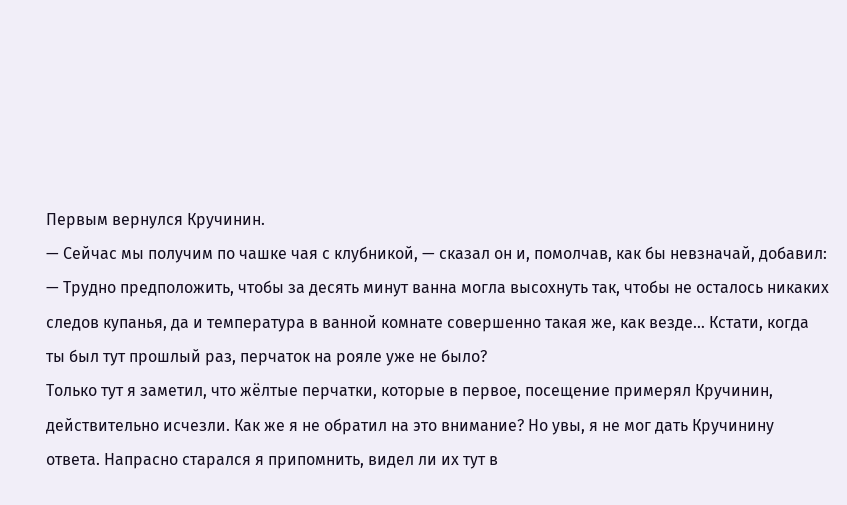Первым вернулся Кручинин.
— Сейчас мы получим по чашке чая с клубникой, — сказал он и, помолчав, как бы невзначай, добавил: — Трудно предположить, чтобы за десять минут ванна могла высохнуть так, чтобы не осталось никаких следов купанья, да и температура в ванной комнате совершенно такая же, как везде… Кстати, когда ты был тут прошлый раз, перчаток на рояле уже не было?
Только тут я заметил, что жёлтые перчатки, которые в первое, посещение примерял Кручинин, действительно исчезли. Как же я не обратил на это внимание? Но увы, я не мог дать Кручинину ответа. Напрасно старался я припомнить, видел ли их тут в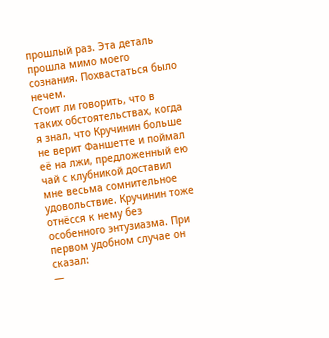прошлый раз. Эта деталь прошла мимо моего сознания. Похвастаться было нечем.
Стоит ли говорить, что в таких обстоятельствах, когда я знал, что Кручинин больше не верит Фаншетте и поймал её на лжи, предложенный ею чай с клубникой доставил мне весьма сомнительное удовольствие. Кручинин тоже отнёсся к нему без особенного энтузиазма. При первом удобном случае он сказал:
—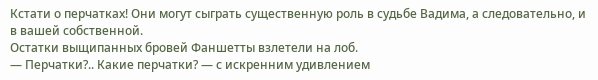Кстати о перчатках! Они могут сыграть существенную роль в судьбе Вадима, а следовательно, и в вашей собственной.
Остатки выщипанных бровей Фаншетты взлетели на лоб.
— Перчатки?.. Какие перчатки? — с искренним удивлением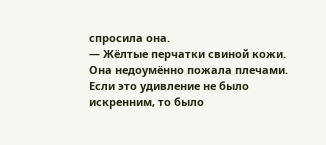спросила она.
— Жёлтые перчатки свиной кожи.
Она недоумённо пожала плечами.
Если это удивление не было искренним, то было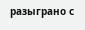разыграно с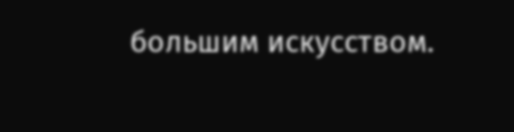большим искусством.